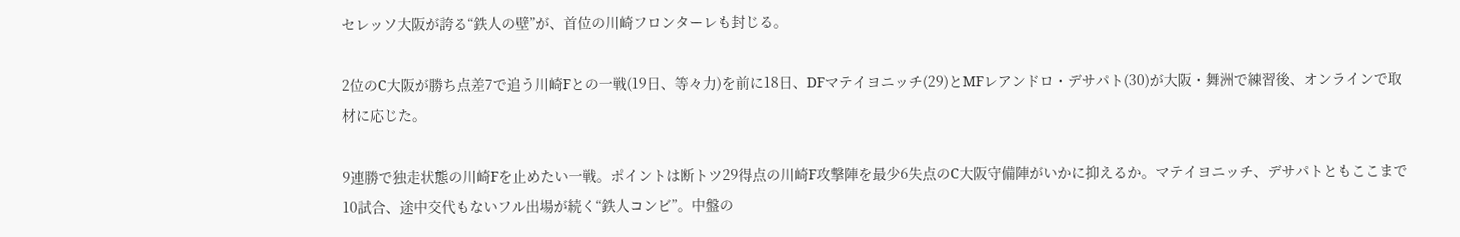セレッソ大阪が誇る“鉄人の壁”が、首位の川崎フロンターレも封じる。

2位のC大阪が勝ち点差7で追う川崎Fとの一戦(19日、等々力)を前に18日、DFマテイヨニッチ(29)とMFレアンドロ・デサパト(30)が大阪・舞洲で練習後、オンラインで取材に応じた。

9連勝で独走状態の川崎Fを止めたい一戦。ポイントは断トツ29得点の川崎F攻撃陣を最少6失点のC大阪守備陣がいかに抑えるか。マテイヨニッチ、デサパトともここまで10試合、途中交代もないフル出場が続く“鉄人コンビ”。中盤の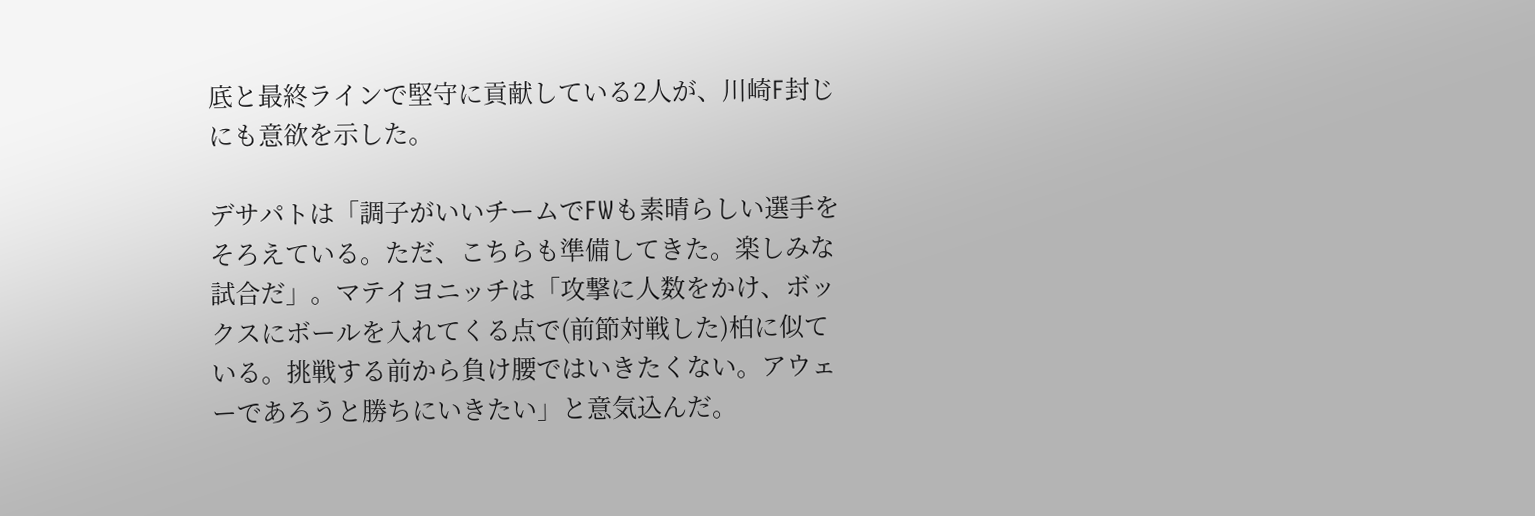底と最終ラインで堅守に貢献している2人が、川崎F封じにも意欲を示した。

デサパトは「調子がいいチームでFWも素晴らしい選手をそろえている。ただ、こちらも準備してきた。楽しみな試合だ」。マテイヨニッチは「攻撃に人数をかけ、ボックスにボールを入れてくる点で(前節対戦した)柏に似ている。挑戦する前から負け腰ではいきたくない。アウェーであろうと勝ちにいきたい」と意気込んだ。